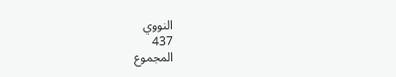النووي
437
المجموع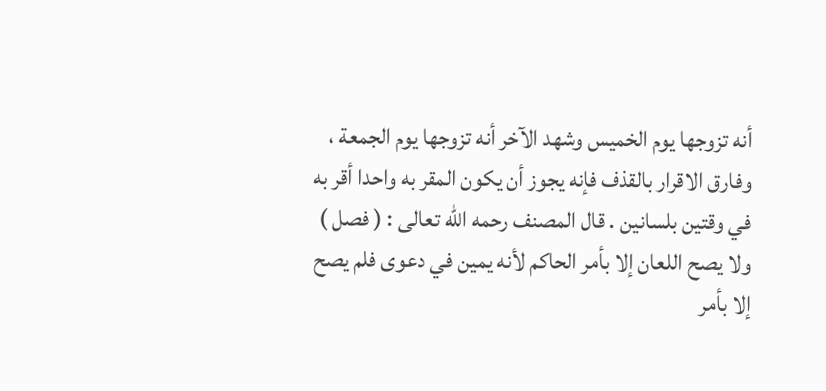أنه تزوجها يوم الخميس وشهد الآخر أنه تزوجها يوم الجمعة ، وفارق الاقرار بالقذف فإنه يجوز أن يكون المقر به واحدا أقر به في وقتين بلسانين . قال المصنف رحمه الله تعالى : ( فصل ) ولا يصح اللعان إلا بأمر الحاكم لأنه يمين في دعوى فلم يصح إلا بأمر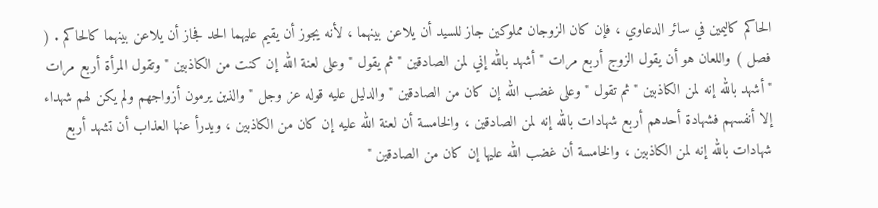الحاكم كاليمين في سائر الدعاوي ، فإن كان الزوجان مملوكين جاز للسيد أن يلاعن بينهما ، لأنه يجوز أن يقيم عليهما الحد فجاز أن يلاعن بينهما كالحاكم . ( فصل ) واللعان هو أن يقول الزوج أربع مرات " أشهد بالله إني لمن الصادقين " ثم يقول " وعلى لعنة الله إن كنت من الكاذبين " وتقول المرأة أربع مرات " أشهد بالله إنه لمن الكاذبين " ثم تقول " وعلى غضب الله إن كان من الصادقين " والدليل عليه قوله عز وجل " والذين يرمون أزواجهم ولم يكن لهم شهداء إلا أنفسهم فشهادة أحدهم أربع شهادات بالله إنه لمن الصادقين ، والخامسة أن لعنة الله عليه إن كان من الكاذبين ، ويدرأ عنها العذاب أن تشهد أربع شهادات بالله إنه لمن الكاذبين ، والخامسة أن غضب الله عليها إن كان من الصادقين "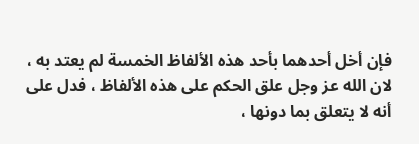فإن أخل أحدهما بأحد هذه الألفاظ الخمسة لم يعتد به ، لان الله عز وجل علق الحكم على هذه الألفاظ ، فدل على أنه لا يتعلق بما دونها ،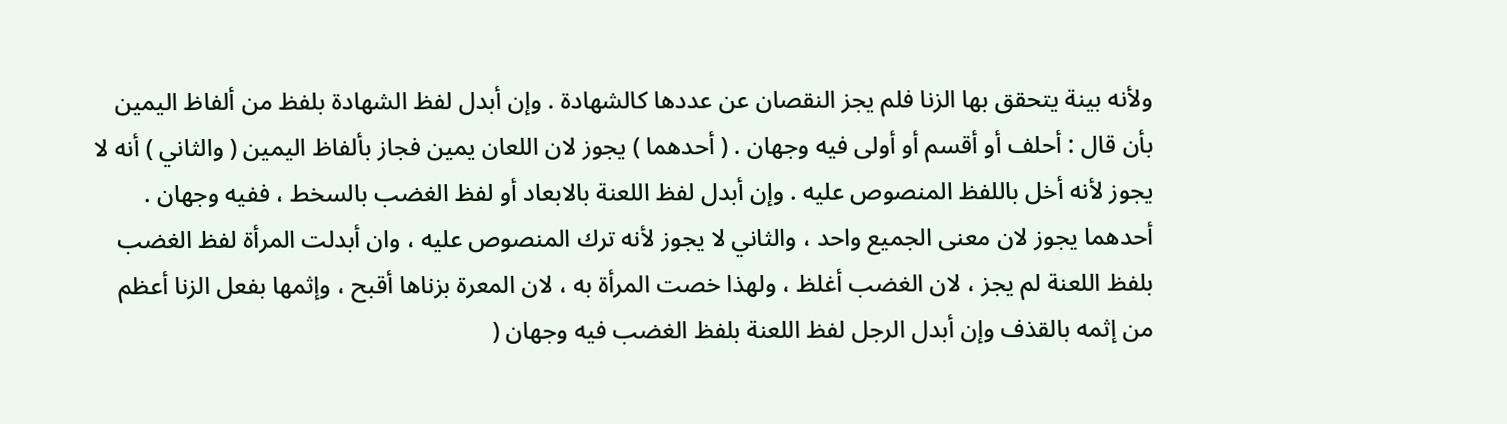ولأنه بينة يتحقق بها الزنا فلم يجز النقصان عن عددها كالشهادة . وإن أبدل لفظ الشهادة بلفظ من ألفاظ اليمين بأن قال : أحلف أو أقسم أو أولى فيه وجهان . ( أحدهما ) يجوز لان اللعان يمين فجاز بألفاظ اليمين ( والثاني ) أنه لا يجوز لأنه أخل باللفظ المنصوص عليه . وإن أبدل لفظ اللعنة بالابعاد أو لفظ الغضب بالسخط ، ففيه وجهان . أحدهما يجوز لان معنى الجميع واحد ، والثاني لا يجوز لأنه ترك المنصوص عليه ، وان أبدلت المرأة لفظ الغضب بلفظ اللعنة لم يجز ، لان الغضب أغلظ ، ولهذا خصت المرأة به ، لان المعرة بزناها أقبح ، وإثمها بفعل الزنا أعظم من إثمه بالقذف وإن أبدل الرجل لفظ اللعنة بلفظ الغضب فيه وجهان (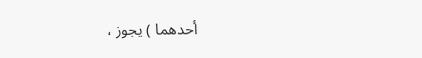أحدهما ) يجوز ،